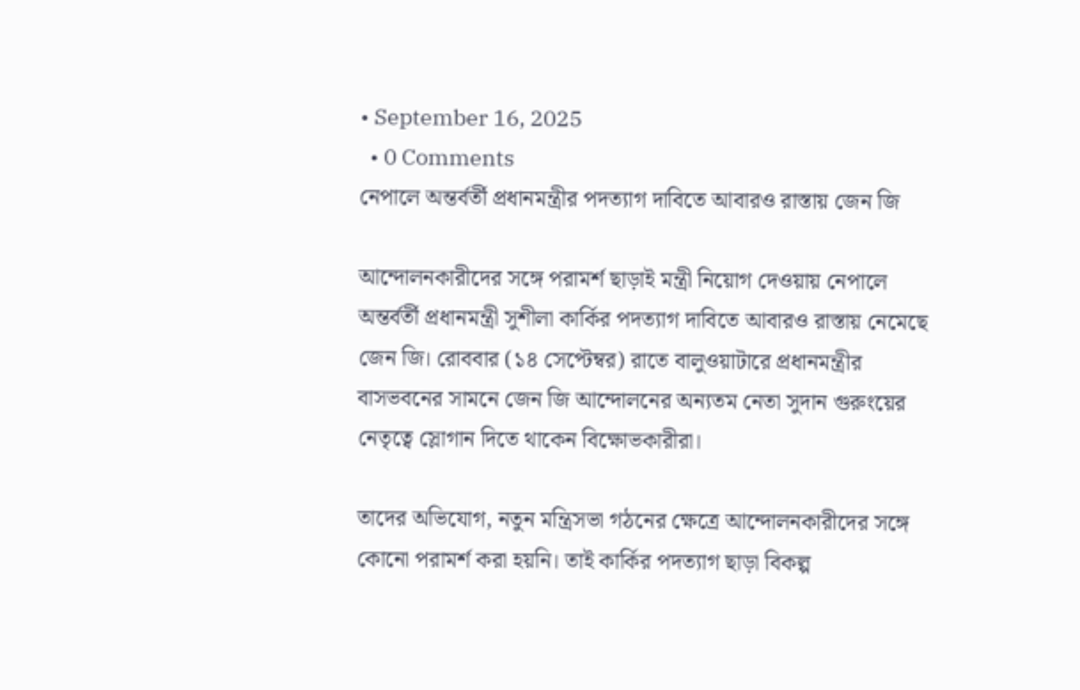• September 16, 2025
  • 0 Comments
নেপালে অন্তর্বর্তী প্রধানমন্ত্রীর পদত্যাগ দাবিতে আবারও রাস্তায় জেন জি

আন্দোলনকারীদের সঙ্গে পরামর্শ ছাড়াই মন্ত্রী নিয়োগ দেওয়ায় নেপালে অন্তর্বর্তী প্রধানমন্ত্রী সুশীলা কার্কির পদত্যাগ দাবিতে আবারও রাস্তায় নেমেছে জেন জি। রোববার (১৪ সেপ্টেম্বর) রাতে বালুওয়াটারে প্রধানমন্ত্রীর বাসভবনের সামনে জেন জি আন্দোলনের অন্যতম নেতা সুদান গুরুংয়ের নেতৃত্বে স্লোগান দিতে থাকেন বিক্ষোভকারীরা।

তাদের অভিযোগ, নতুন মন্ত্রিসভা গঠনের ক্ষেত্রে আন্দোলনকারীদের সঙ্গে কোনো পরামর্শ করা হয়নি। তাই কার্কির পদত্যাগ ছাড়া বিকল্প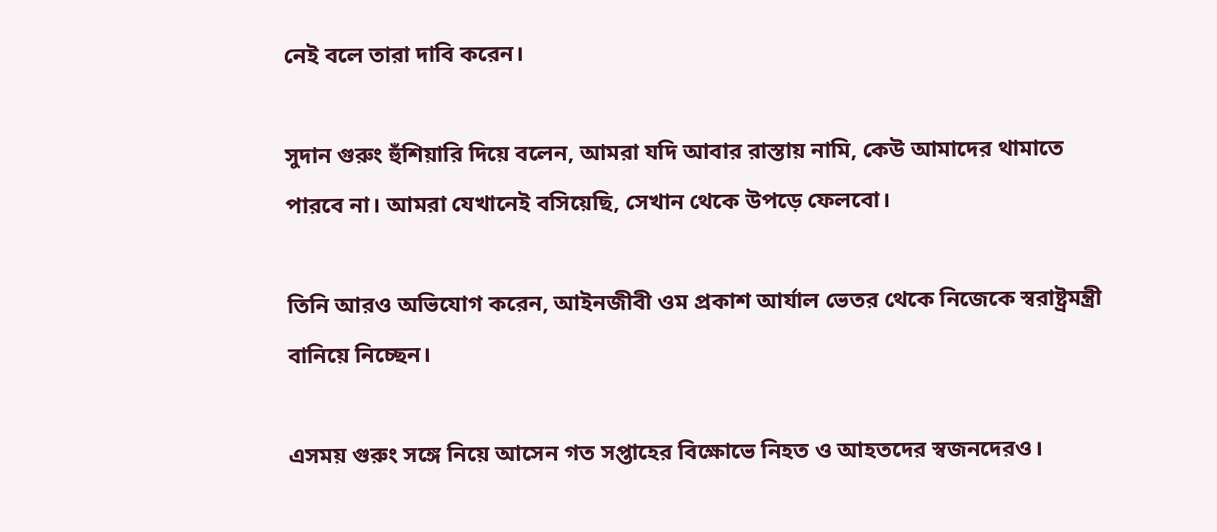নেই বলে তারা দাবি করেন।

সুদান গুরুং হুঁশিয়ারি দিয়ে বলেন, আমরা যদি আবার রাস্তায় নামি, কেউ আমাদের থামাতে পারবে না। আমরা যেখানেই বসিয়েছি, সেখান থেকে উপড়ে ফেলবো।

তিনি আরও অভিযোগ করেন, আইনজীবী ওম প্রকাশ আর্যাল ভেতর থেকে নিজেকে স্বরাষ্ট্রমন্ত্রী বানিয়ে নিচ্ছেন।

এসময় গুরুং সঙ্গে নিয়ে আসেন গত সপ্তাহের বিক্ষোভে নিহত ও আহতদের স্বজনদেরও।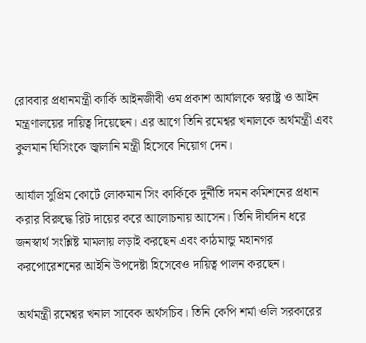রোববার প্রধানমন্ত্রী কার্কি আইনজীবী ওম প্রকাশ আর্যালকে স্বরাষ্ট্র ও আইন মন্ত্রণালয়ের দায়িত্ব দিয়েছেন। এর আগে তিনি রমেশ্বর খনালকে অর্থমন্ত্রী এবং কুলমান ঘিসিংকে জ্বালানি মন্ত্রী হিসেবে নিয়োগ দেন।

আর্যাল সুপ্রিম কোর্টে লোকমান সিং কার্কিকে দুর্নীতি দমন কমিশনের প্রধান করার বিরুদ্ধে রিট দায়ের করে আলোচনায় আসেন। তিনি দীর্ঘদিন ধরে জনস্বার্থ সংশ্লিষ্ট মামলায় লড়াই করছেন এবং কাঠমান্ডু মহানগর করপোরেশনের আইনি উপদেষ্টা হিসেবেও দায়িত্ব পালন করছেন।

অর্থমন্ত্রী রমেশ্বর খনাল সাবেক অর্থসচিব। তিনি কেপি শর্মা ওলি সরকারের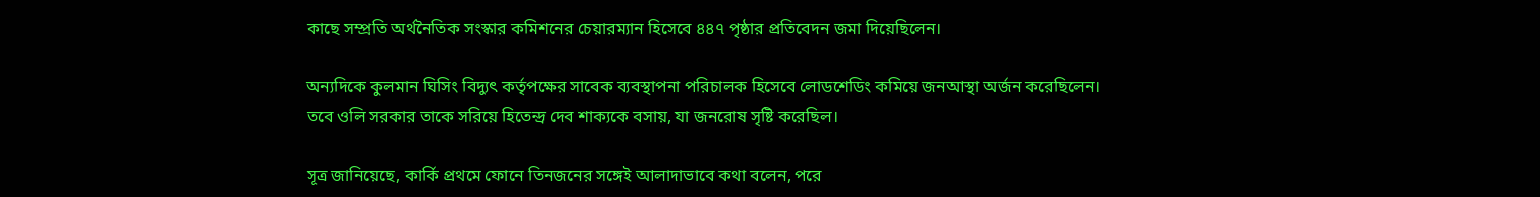কাছে সম্প্রতি অর্থনৈতিক সংস্কার কমিশনের চেয়ারম্যান হিসেবে ৪৪৭ পৃষ্ঠার প্রতিবেদন জমা দিয়েছিলেন।

অন্যদিকে কুলমান ঘিসিং বিদ্যুৎ কর্তৃপক্ষের সাবেক ব্যবস্থাপনা পরিচালক হিসেবে লোডশেডিং কমিয়ে জনআস্থা অর্জন করেছিলেন। তবে ওলি সরকার তাকে সরিয়ে হিতেন্দ্র দেব শাক্যকে বসায়, যা জনরোষ সৃষ্টি করেছিল।

সূত্র জানিয়েছে, কার্কি প্রথমে ফোনে তিনজনের সঙ্গেই আলাদাভাবে কথা বলেন, পরে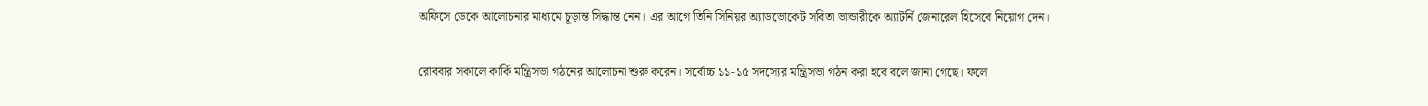অফিসে ডেকে আলোচনার মাধ্যমে চূড়ান্ত সিদ্ধান্ত নেন। এর আগে তিনি সিনিয়র অ্যাডভোকেট সবিতা ভান্ডারীকে অ্যাটর্নি জেনারেল হিসেবে নিয়োগ দেন।

রোববার সকালে কার্কি মন্ত্রিসভা গঠনের আলোচনা শুরু করেন। সর্বোচ্চ ১১-১৫ সদস্যের মন্ত্রিসভা গঠন করা হবে বলে জানা গেছে। ফলে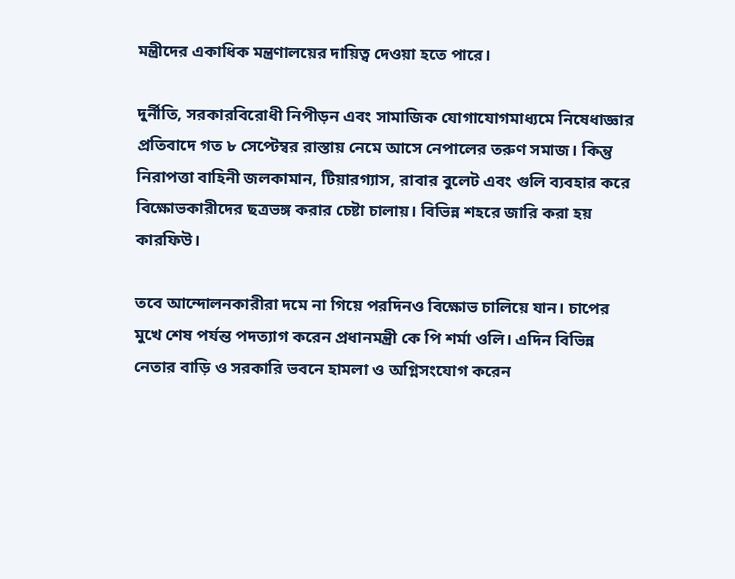মন্ত্রীদের একাধিক মন্ত্রণালয়ের দায়িত্ব দেওয়া হতে পারে।

দুর্নীতি, সরকারবিরোধী নিপীড়ন এবং সামাজিক যোগাযোগমাধ্যমে নিষেধাজ্ঞার প্রতিবাদে গত ৮ সেপ্টেম্বর রাস্তায় নেমে আসে নেপালের তরুণ সমাজ। কিন্তু নিরাপত্তা বাহিনী জলকামান, টিয়ারগ্যাস, রাবার বুলেট এবং গুলি ব্যবহার করে বিক্ষোভকারীদের ছত্রভঙ্গ করার চেষ্টা চালায়। বিভিন্ন শহরে জারি করা হয় কারফিউ।

তবে আন্দোলনকারীরা দমে না গিয়ে পরদিনও বিক্ষোভ চালিয়ে যান। চাপের মুখে শেষ পর্যন্ত পদত্যাগ করেন প্রধানমন্ত্রী কে পি শর্মা ওলি। এদিন বিভিন্ন নেতার বাড়ি ও সরকারি ভবনে হামলা ও অগ্নিসংযোগ করেন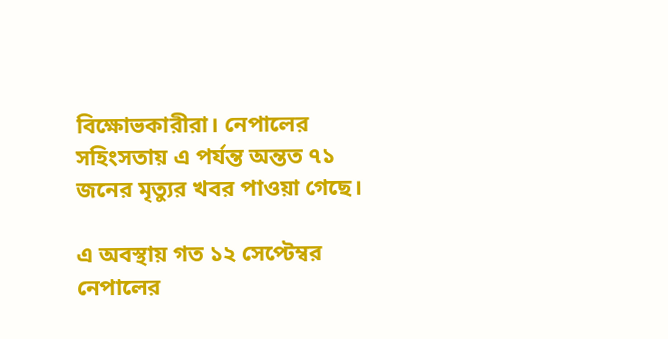বিক্ষোভকারীরা। নেপালের সহিংসতায় এ পর্যন্ত অন্তত ৭১ জনের মৃত্যুর খবর পাওয়া গেছে।

এ অবস্থায় গত ১২ সেপ্টেম্বর নেপালের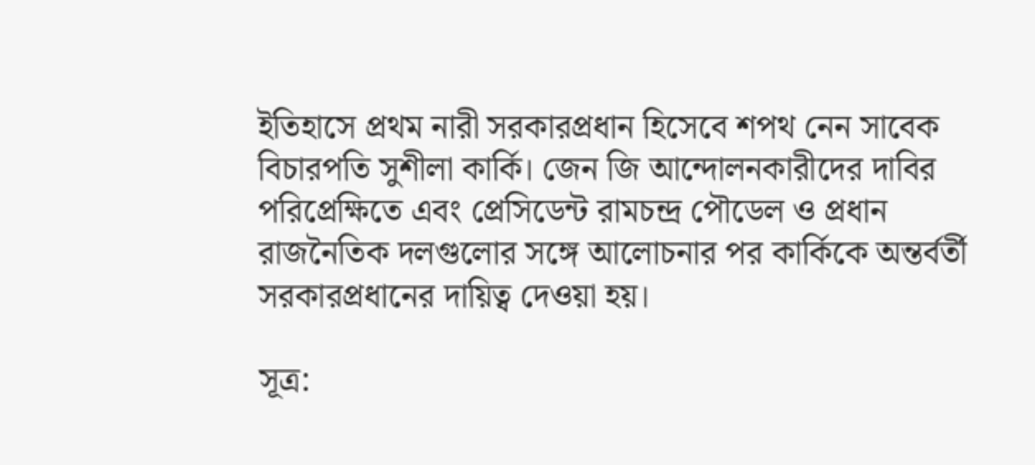ইতিহাসে প্রথম নারী সরকারপ্রধান হিসেবে শপথ নেন সাবেক বিচারপতি সুশীলা কার্কি। জেন জি আন্দোলনকারীদের দাবির পরিপ্রেক্ষিতে এবং প্রেসিডেন্ট রামচন্দ্র পৌডেল ও প্রধান রাজনৈতিক দলগুলোর সঙ্গে আলোচনার পর কার্কিকে অন্তর্বর্তী সরকারপ্রধানের দায়িত্ব দেওয়া হয়।

সূত্র: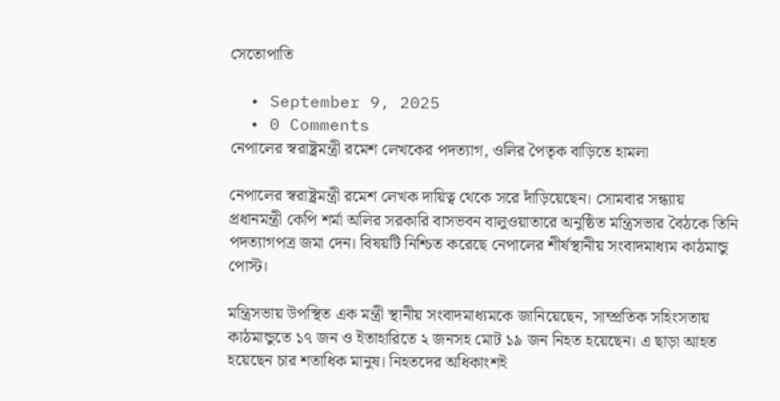সেতোপাতি

  • September 9, 2025
  • 0 Comments
নেপালের স্বরাষ্ট্রমন্ত্রী রমেশ লেখকের পদত্যাগ, ওলির পৈতৃক বাড়িতে হামলা

নেপালের স্বরাষ্ট্রমন্ত্রী রমেশ লেখক দায়িত্ব থেকে সরে দাঁড়িয়েছেন। সোমবার সন্ধ্যায় প্রধানমন্ত্রী কেপি শর্মা অলির সরকারি বাসভবন বালুওয়াতারে অনুষ্ঠিত মন্ত্রিসভার বৈঠকে তিনি পদত্যাগপত্র জমা দেন। বিষয়টি নিশ্চিত করেছে নেপালের শীর্ষস্থানীয় সংবাদমাধ্যম কাঠমান্ডু পোস্ট।

মন্ত্রিসভায় উপস্থিত এক মন্ত্রী স্থানীয় সংবাদমাধ্যমকে জানিয়েছেন, সাম্প্রতিক সহিংসতায় কাঠমান্ডুতে ১৭ জন ও ইতাহারিতে ২ জনসহ মোট ১৯ জন নিহত হয়েছেন। এ ছাড়া আহত হয়েছেন চার শতাধিক মানুষ। নিহতদের অধিকাংশই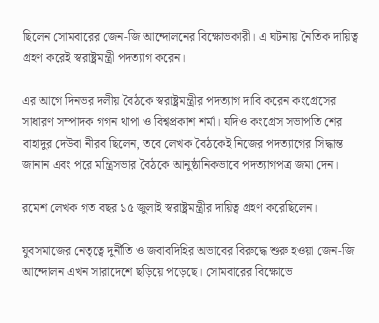ছিলেন সোমবারের জেন-জি আন্দোলনের বিক্ষোভকারী। এ ঘটনায় নৈতিক দায়িত্ব গ্রহণ করেই স্বরাষ্ট্রমন্ত্রী পদত্যাগ করেন।

এর আগে দিনভর দলীয় বৈঠকে স্বরাষ্ট্রমন্ত্রীর পদত্যাগ দাবি করেন কংগ্রেসের সাধারণ সম্পাদক গগন থাপা ও বিশ্বপ্রকাশ শর্মা। যদিও কংগ্রেস সভাপতি শের বাহাদুর দেউবা নীরব ছিলেন, তবে লেখক বৈঠকেই নিজের পদত্যাগের সিদ্ধান্ত জানান এবং পরে মন্ত্রিসভার বৈঠকে আনুষ্ঠানিকভাবে পদত্যাগপত্র জমা দেন।

রমেশ লেখক গত বছর ১৫ জুলাই স্বরাষ্ট্রমন্ত্রীর দায়িত্ব গ্রহণ করেছিলেন।

যুবসমাজের নেতৃত্বে দুর্নীতি ও জবাবদিহির অভাবের বিরুদ্ধে শুরু হওয়া জেন-জি আন্দোলন এখন সারাদেশে ছড়িয়ে পড়েছে। সোমবারের বিক্ষোভে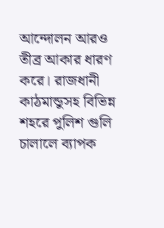আন্দোলন আরও তীব্র আকার ধারণ করে। রাজধানী কাঠমান্ডুসহ বিভিন্ন শহরে পুলিশ গুলি চালালে ব্যাপক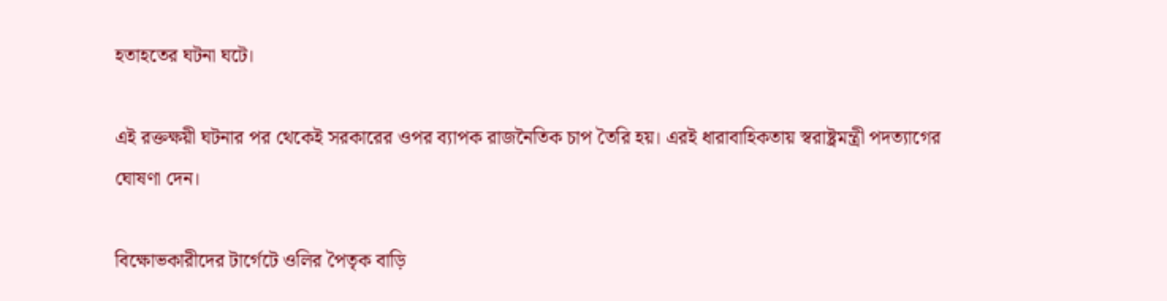হতাহতের ঘটনা ঘটে।

এই রক্তক্ষয়ী ঘটনার পর থেকেই সরকারের ওপর ব্যাপক রাজনৈতিক চাপ তৈরি হয়। এরই ধারাবাহিকতায় স্বরাষ্ট্রমন্ত্রী পদত্যাগের ঘোষণা দেন।

বিক্ষোভকারীদের টার্গেটে ওলির পৈতৃক বাড়ি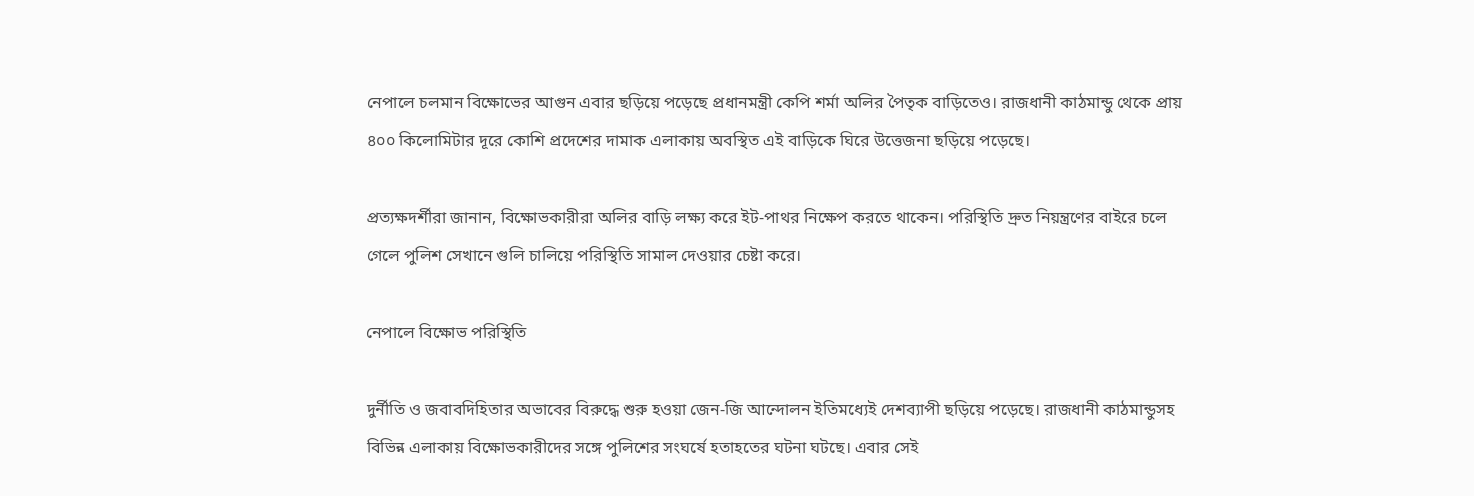নেপালে চলমান বিক্ষোভের আগুন এবার ছড়িয়ে পড়েছে প্রধানমন্ত্রী কেপি শর্মা অলির পৈতৃক বাড়িতেও। রাজধানী কাঠমান্ডু থেকে প্রায় ৪০০ কিলোমিটার দূরে কোশি প্রদেশের দামাক এলাকায় অবস্থিত এই বাড়িকে ঘিরে উত্তেজনা ছড়িয়ে পড়েছে।

প্রত্যক্ষদর্শীরা জানান, বিক্ষোভকারীরা অলির বাড়ি লক্ষ্য করে ইট-পাথর নিক্ষেপ করতে থাকেন। পরিস্থিতি দ্রুত নিয়ন্ত্রণের বাইরে চলে গেলে পুলিশ সেখানে গুলি চালিয়ে পরিস্থিতি সামাল দেওয়ার চেষ্টা করে।

নেপালে বিক্ষোভ পরিস্থিতি

দুর্নীতি ও জবাবদিহিতার অভাবের বিরুদ্ধে শুরু হওয়া জেন-জি আন্দোলন ইতিমধ্যেই দেশব্যাপী ছড়িয়ে পড়েছে। রাজধানী কাঠমান্ডুসহ বিভিন্ন এলাকায় বিক্ষোভকারীদের সঙ্গে পুলিশের সংঘর্ষে হতাহতের ঘটনা ঘটছে। এবার সেই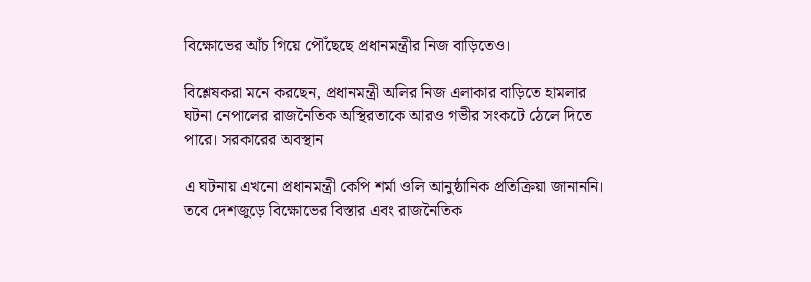বিক্ষোভের আঁচ গিয়ে পৌঁছেছে প্রধানমন্ত্রীর নিজ বাড়িতেও।

বিশ্লেষকরা মনে করছেন, প্রধানমন্ত্রী অলির নিজ এলাকার বাড়িতে হামলার ঘটনা নেপালের রাজনৈতিক অস্থিরতাকে আরও গভীর সংকটে ঠেলে দিতে পারে। সরকারের অবস্থান

এ ঘটনায় এখনো প্রধানমন্ত্রী কেপি শর্মা ওলি আনুষ্ঠানিক প্রতিক্রিয়া জানাননি। তবে দেশজুড়ে বিক্ষোভের বিস্তার এবং রাজনৈতিক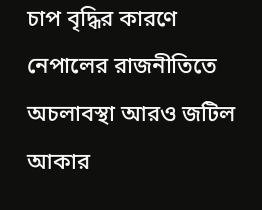চাপ বৃদ্ধির কারণে নেপালের রাজনীতিতে অচলাবস্থা আরও জটিল আকার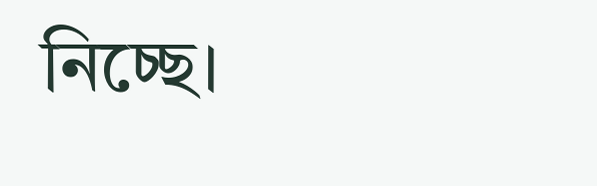নিচ্ছে।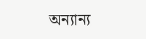অন্যান্য